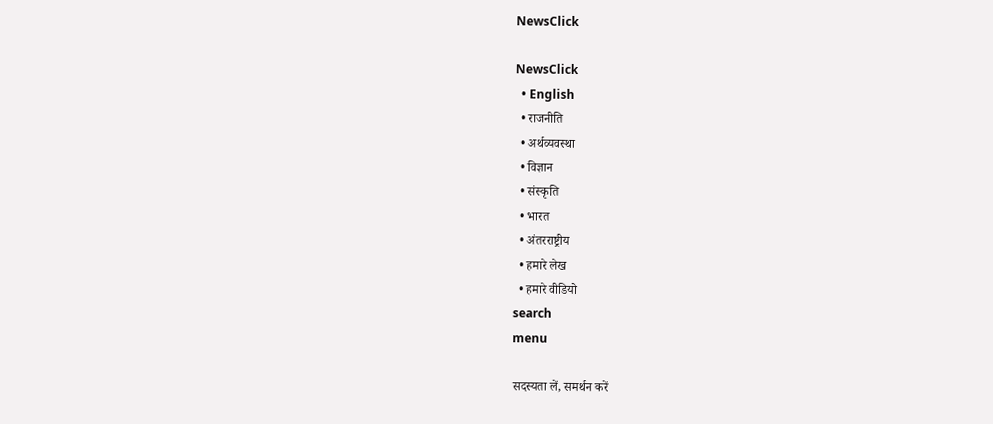NewsClick

NewsClick
  • English
  • राजनीति
  • अर्थव्यवस्था
  • विज्ञान
  • संस्कृति
  • भारत
  • अंतरराष्ट्रीय
  • हमारे लेख
  • हमारे वीडियो
search
menu

सदस्यता लें, समर्थन करें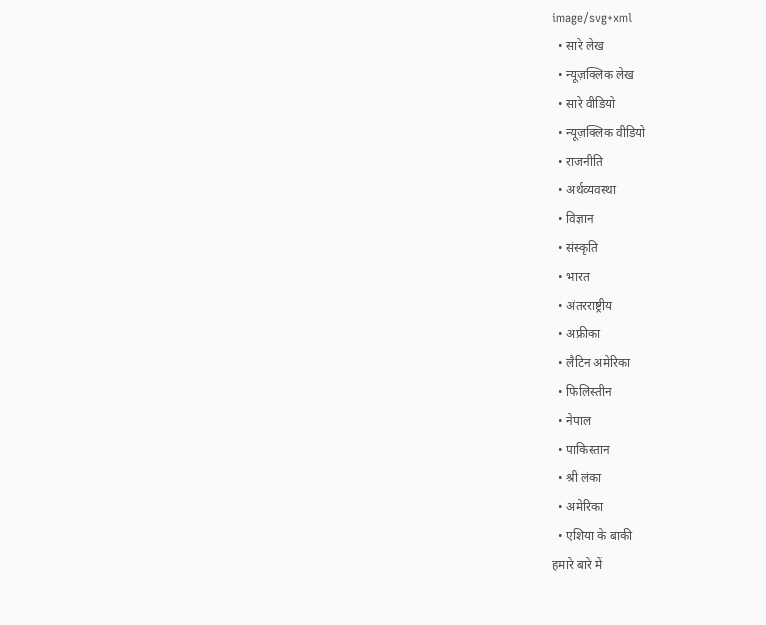image/svg+xml
  • सारे लेख
  • न्यूज़क्लिक लेख
  • सारे वीडियो
  • न्यूज़क्लिक वीडियो
  • राजनीति
  • अर्थव्यवस्था
  • विज्ञान
  • संस्कृति
  • भारत
  • अंतरराष्ट्रीय
  • अफ्रीका
  • लैटिन अमेरिका
  • फिलिस्तीन
  • नेपाल
  • पाकिस्तान
  • श्री लंका
  • अमेरिका
  • एशिया के बाकी
हमारे बारे में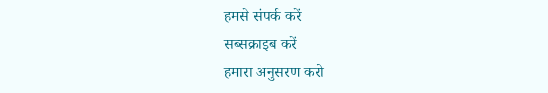हमसे संपर्क करें
सब्सक्राइब करें
हमारा अनुसरण करो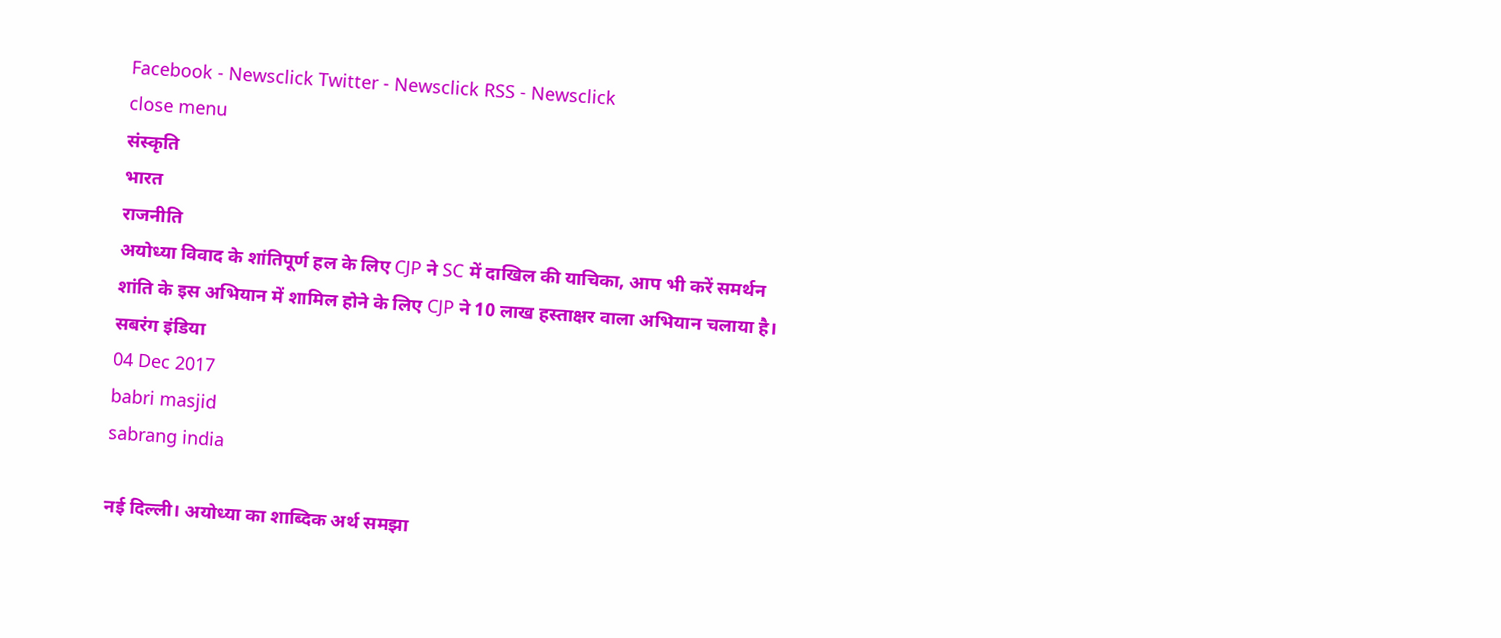Facebook - Newsclick Twitter - Newsclick RSS - Newsclick
close menu
संस्कृति
भारत
राजनीति
अयोध्या विवाद के शांतिपूर्ण हल के लिए CJP ने SC में दाखिल की याचिका, आप भी करें समर्थन
शांति के इस अभियान में शामिल होने के लिए CJP ने 10 लाख हस्ताक्षर वाला अभियान चलाया है।
सबरंग इंडिया
04 Dec 2017
babri masjid
sabrang india

नई दिल्ली। अयोध्या का शाब्दिक अर्थ समझा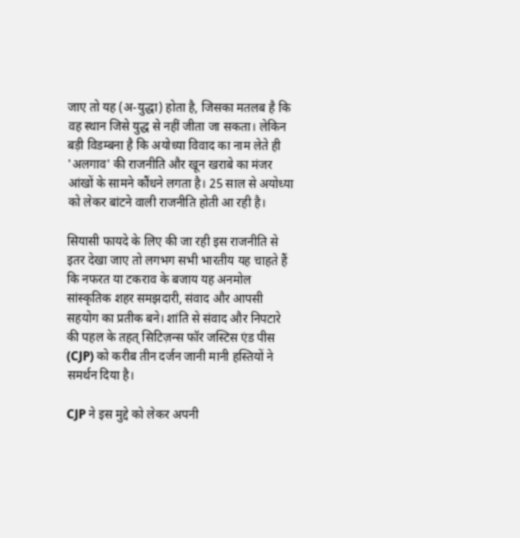जाए तो यह (अ-युद्धा) होता है, जिसका मतलब है कि वह स्थान जिसे युद्ध से नहीं जीता जा सकता। लेकिन बड़ी विडम्बना है कि अयोध्या विवाद का नाम लेते ही 'अलगाव' की राजनीति और खून खराबे का मंजर आंखों के सामने कौंधने लगता है। 25 साल से अयोध्या को लेकर बांटने वाली राजनीति होती आ रही है।

सियासी फायदे के लिए की जा रही इस राजनीति से इतर देखा जाए तो लगभग सभी भारतीय यह चाहते हैं कि नफरत या टकराव के बजाय यह अनमोल सांस्कृतिक शहर समझदारी, संवाद और आपसी सहयोग का प्रतीक बने। शांति से संवाद और निपटारे की पहल के तहत् सिटिज़न्स फॉर जस्टिस एंड पीस (CJP) को करीब तीन दर्जन जानी मानी हस्तियों ने समर्थन दिया है।

CJP ने इस मुद्दे को लेकर अपनी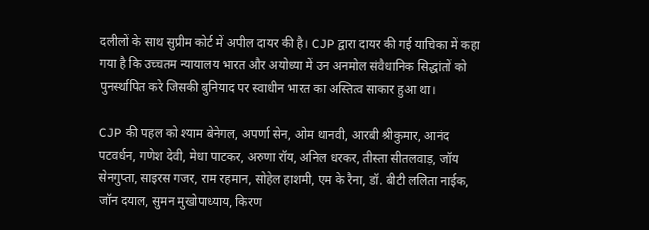दलीलों के साथ सुप्रीम कोर्ट में अपील दायर की है। CJP द्वारा दायर की गई याचिका में कहा गया है कि उच्चतम न्यायालय भारत और अयोध्या में उन अनमोल संवैधानिक सिद्धांतों को पुनर्स्थापित करे जिसकी बुनियाद पर स्वाधीन भारत का अस्तित्व साकार हुआ था।

CJP की पहल को श्याम बेनेगल, अपर्णा सेन, ओम थानवी, आरबी श्रीकुमार, आनंद पटवर्धन, गणेश देवी, मेधा पाटकर, अरुणा रॉय, अनिल धरकर, तीस्ता सीतलवाड़, जॉय सेनगुप्ता, साइरस गजर, राम रहमान, सोहेल हाशमी, एम के रैना, डॉ. बीटी ललिता नाईक, जॉन दयाल, सुमन मुखोपाध्याय, किरण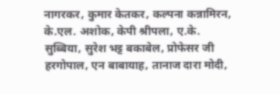नागरकर, कुमार केतकर, कल्पना कन्नामिरन, के.एल. अशोक, केपी श्रीपला, ए.के. सुब्बिया, सुरेश भट्ट बकाबेल, प्रोफेसर जी हरगोपाल, एन बाबायाह, तानाज दारा मोदी,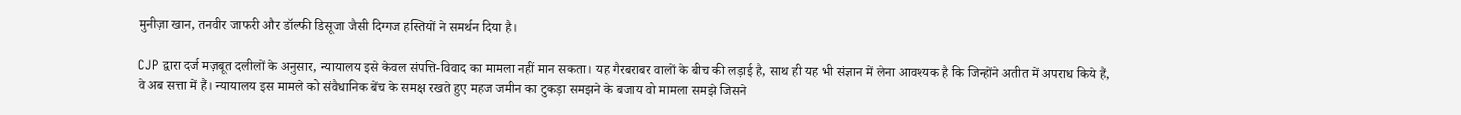मुनीज़ा खान, तनवीर जाफरी और डॉल्फी डिसूजा जैसी दिग्गज हस्तियों ने समर्थन दिया है।

CJP द्वारा दर्ज मज़बूत दलीलों के अनुसार, न्यायालय इसे केवल संपत्ति-विवाद का मामला नहीं मान सकता। यह गैरबराबर वालों के बीच की लड़ाई है, साथ ही यह भी संज्ञान में लेना आवश्यक है कि जिन्होंने अतीत में अपराध किये हैं, वे अब सत्ता में हैं। न्यायालय इस मामले को संवैधानिक बेंच के समक्ष रखते हुए महज जमीन का टुकड़ा समझने के बजाय वो मामला समझे जिसने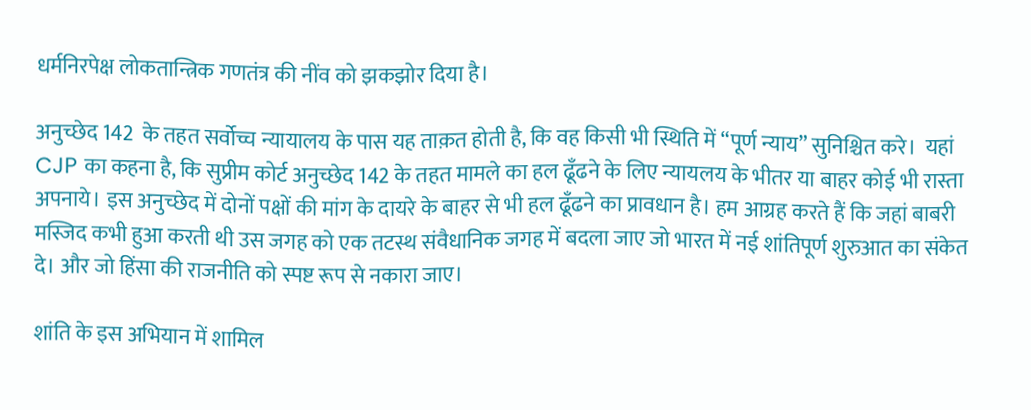धर्मनिरपेक्ष लोकतान्त्रिक गणतंत्र की नींव को झकझोर दिया है।

अनुच्छेद 142  के तहत सर्वोच्च न्यायालय के पास यह ताक़त होती है, कि वह किसी भी स्थिति में “पूर्ण न्याय” सुनिश्चित करे।  यहां CJP का कहना है, कि सुप्रीम कोर्ट अनुच्छेद 142 के तहत मामले का हल ढूँढने के लिए न्यायलय के भीतर या बाहर कोई भी रास्ता अपनाये। इस अनुच्छेद में दोनों पक्षों की मांग के दायरे के बाहर से भी हल ढूँढने का प्रावधान है। हम आग्रह करते हैं कि जहां बाबरी मस्जिद कभी हुआ करती थी उस जगह को एक तटस्थ संवैधानिक जगह में बदला जाए जो भारत में नई शांतिपूर्ण शुरुआत का संकेत दे। और जो हिंसा की राजनीति को स्पष्ट रूप से नकारा जाए।

शांति के इस अभियान में शामिल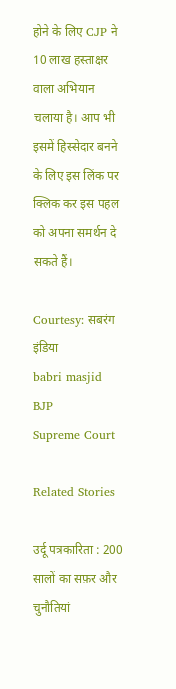होने के लिए CJP ने 10 लाख हस्ताक्षर वाला अभियान चलाया है। आप भी इसमें हिस्सेदार बनने के लिए इस लिंक पर क्लिक कर इस पहल को अपना समर्थन दे सकते हैं।

Courtesy: सबरंग इंडिया
babri masjid
BJP
Supreme Court

Related Stories

उर्दू पत्रकारिता : 200 सालों का सफ़र और चुनौतियां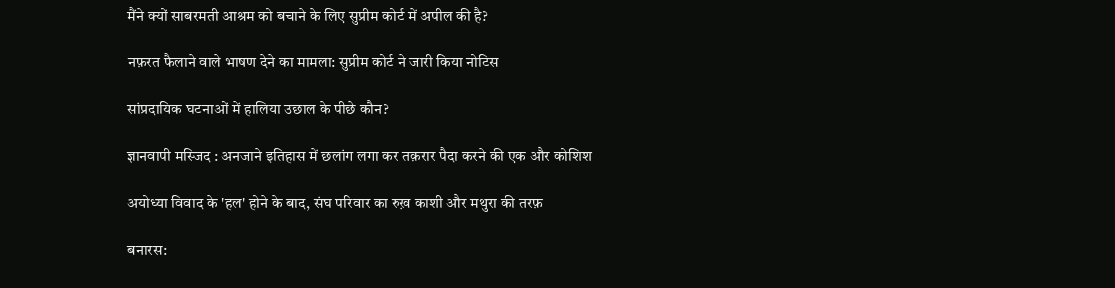मैंने क्यों साबरमती आश्रम को बचाने के लिए सुप्रीम कोर्ट में अपील की है?

नफ़रत फैलाने वाले भाषण देने का मामला: सुप्रीम कोर्ट ने जारी किया नोटिस

सांप्रदायिक घटनाओं में हालिया उछाल के पीछे कौन?

ज्ञानवापी मस्जिद : अनजाने इतिहास में छलांग लगा कर तक़रार पैदा करने की एक और कोशिश

अयोध्या विवाद के 'हल' होने के बाद, संघ परिवार का रुख़ काशी और मथुरा की तरफ़

बनारस: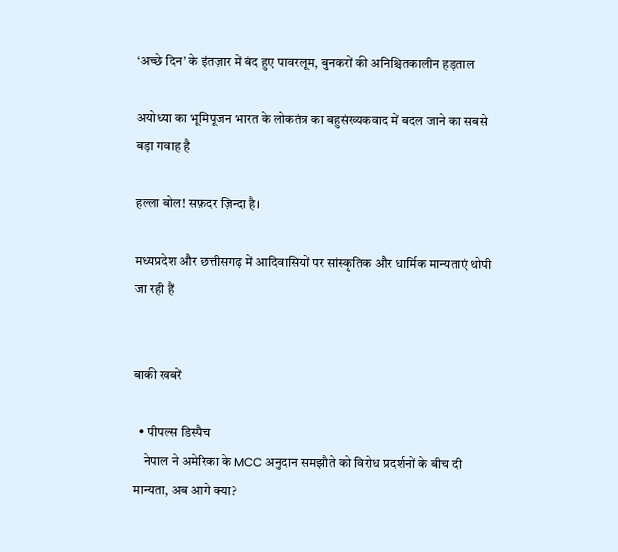‘अच्छे दिन’ के इंतज़ार में बंद हुए पावरलूम, बुनकरों की अनिश्चितकालीन हड़ताल

अयोध्या का भूमिपूजन भारत के लोकतंत्र का बहुसंख्यकवाद में बदल जाने का सबसे बड़ा गवाह है

हल्ला बोल! सफ़दर ज़िन्दा है।

मध्यप्रदेश और छत्तीसगढ़ में आदिवासियों पर सांस्कृतिक और धार्मिक मान्यताएं थोपी जा रही हैं


बाकी खबरें

  • पीपल्स डिस्पैच
    नेपाल ने अमेरिका के MCC अनुदान समझौते को विरोध प्रदर्शनों के बीच दी मान्यता, अब आगे क्या?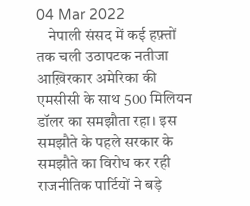04 Mar 2022
    नेपाली संसद में कई हफ़्तों तक चली उठापटक नतीजा आख़िरकार अमेरिका की एमसीसी के साथ 500 मिलियन डॉलर का समझौता रहा। इस समझौते के पहले सरकार के समझौते का विरोध कर रही राजनीतिक पार्टियों ने बड़े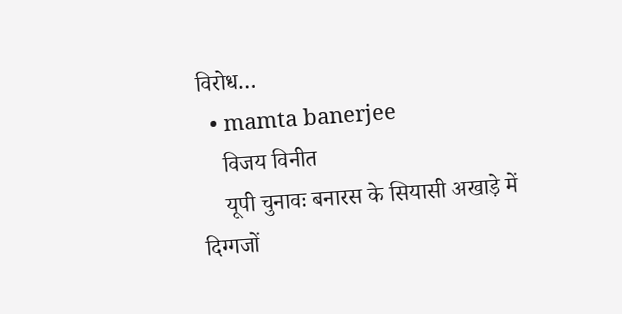विरोध…
  • mamta banerjee
    विजय विनीत
    यूपी चुनावः बनारस के सियासी अखाड़े में दिग्गजों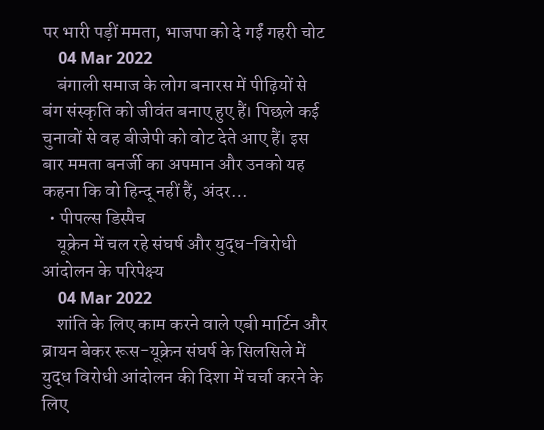पर भारी पड़ीं ममता, भाजपा को दे गईं गहरी चोट
    04 Mar 2022
    बंगाली समाज के लोग बनारस में पीढ़ियों से बंग संस्कृति को जीवंत बनाए हुए हैं। पिछले कई चुनावों से वह बीजेपी को वोट देते आए हैं। इस बार ममता बनर्जी का अपमान और उनको यह कहना कि वो हिन्दू नहीं हैं, अंदर…
  • पीपल्स डिस्पैच
    यूक्रेन में चल रहे संघर्ष और युद्ध-विरोधी आंदोलन के परिपेक्ष्य
    04 Mar 2022
    शांति के लिए काम करने वाले एबी मार्टिन और ब्रायन बेकर रूस-यूक्रेन संघर्ष के सिलसिले में युद्ध विरोधी आंदोलन की दिशा में चर्चा करने के लिए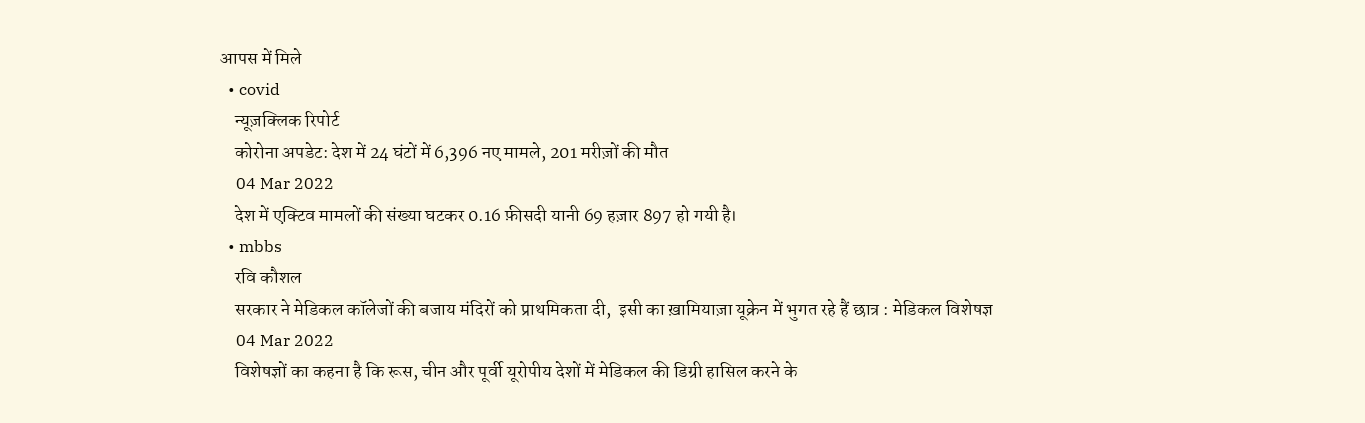आपस में मिले
  • covid
    न्यूज़क्लिक रिपोर्ट
    कोरोना अपडेट: देश में 24 घंटों में 6,396 नए मामले, 201 मरीज़ों की मौत
    04 Mar 2022
    देश में एक्टिव मामलों की संख्या घटकर 0.16 फ़ीसदी यानी 69 हज़ार 897 हो गयी है।
  • mbbs
    रवि कौशल
    सरकार ने मेडिकल कॉलेजों की बजाय मंदिरों को प्राथमिकता दी,  इसी का ख़ामियाज़ा यूक्रेन में भुगत रहे हैं छात्र : मेडिकल विशेषज्ञ
    04 Mar 2022
    विशेषज्ञों का कहना है कि रूस, चीन और पूर्वी यूरोपीय देशों में मेडिकल की डिग्री हासिल करने के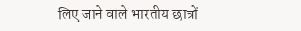लिए जाने वाले भारतीय छात्रों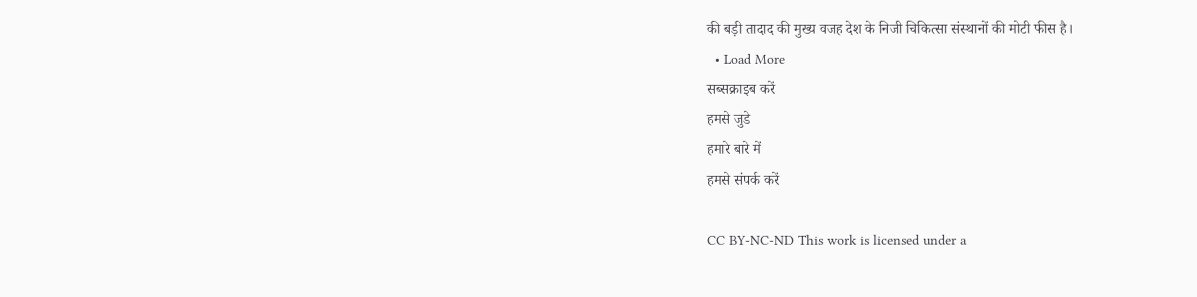की बड़ी तादाद की मुख्य वजह देश के निजी चिकित्सा संस्थानों की मोटी फीस है।
  • Load More
सब्सक्राइब करें
हमसे जुडे
हमारे बारे में
हमसे संपर्क करें

CC BY-NC-ND This work is licensed under a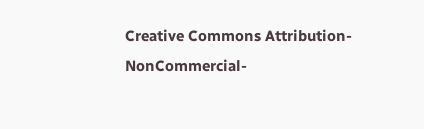Creative Commons Attribution-NonCommercial-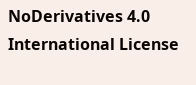NoDerivatives 4.0 International License